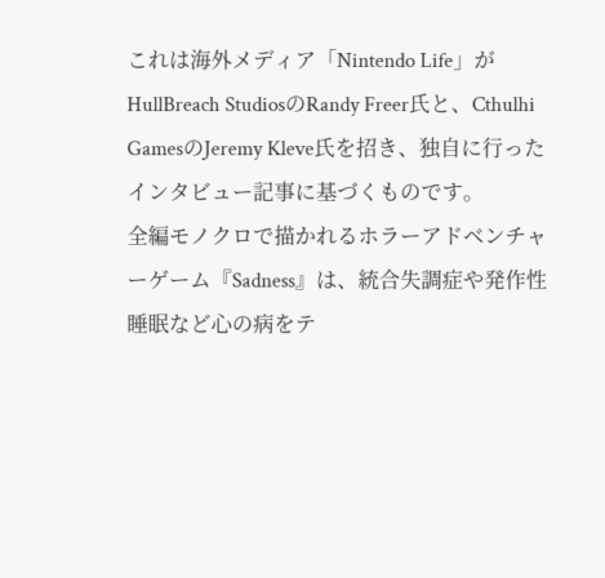これは海外メディア「Nintendo Life」がHullBreach StudiosのRandy Freer氏と、Cthulhi GamesのJeremy Kleve氏を招き、独自に行ったインタビュー記事に基づくものです。
全編モノクロで描かれるホラーアドベンチャーゲーム『Sadness』は、統合失調症や発作性睡眠など心の病をテ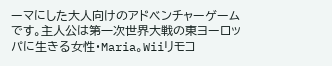ーマにした大人向けのアドベンチャーゲームです。主人公は第一次世界大戦の東ヨーロッパに生きる女性・Maria。Wiiリモコ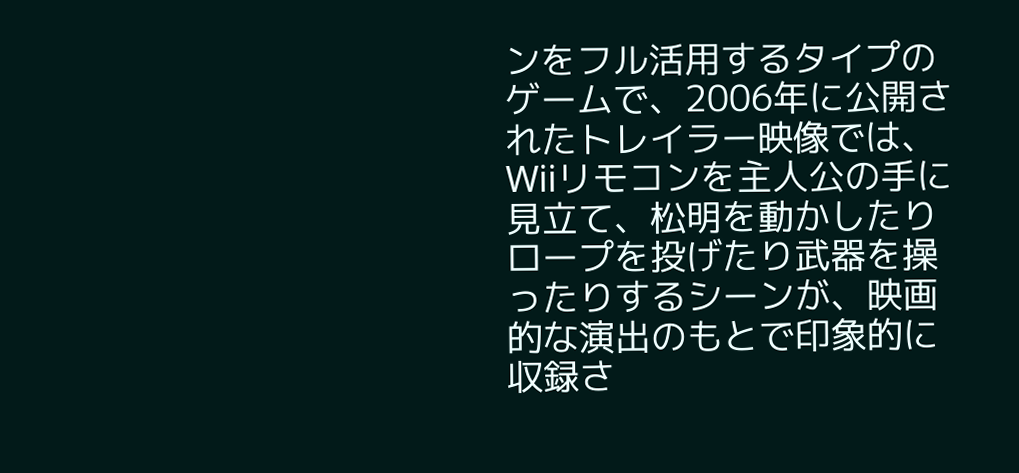ンをフル活用するタイプのゲームで、2006年に公開されたトレイラー映像では、Wiiリモコンを主人公の手に見立て、松明を動かしたりロープを投げたり武器を操ったりするシーンが、映画的な演出のもとで印象的に収録さ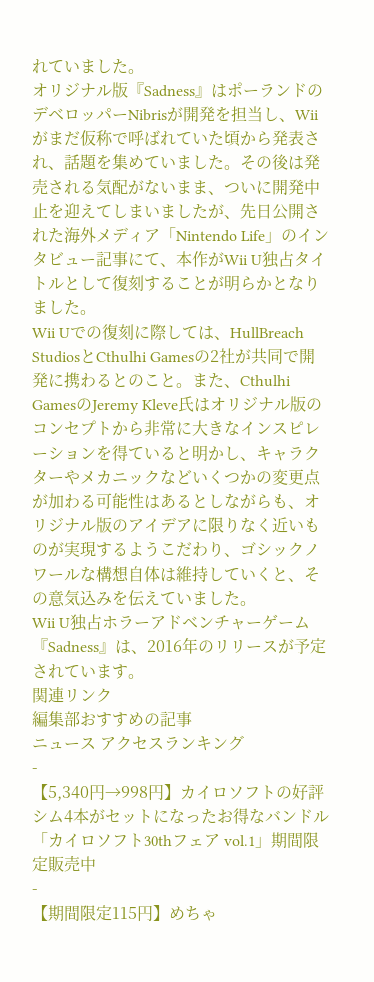れていました。
オリジナル版『Sadness』はポーランドのデベロッパーNibrisが開発を担当し、Wiiがまだ仮称で呼ばれていた頃から発表され、話題を集めていました。その後は発売される気配がないまま、ついに開発中止を迎えてしまいましたが、先日公開された海外メディア「Nintendo Life」のインタビュー記事にて、本作がWii U独占タイトルとして復刻することが明らかとなりました。
Wii Uでの復刻に際しては、HullBreach StudiosとCthulhi Gamesの2社が共同で開発に携わるとのこと。また、Cthulhi GamesのJeremy Kleve氏はオリジナル版のコンセプトから非常に大きなインスピレーションを得ていると明かし、キャラクターやメカニックなどいくつかの変更点が加わる可能性はあるとしながらも、オリジナル版のアイデアに限りなく近いものが実現するようこだわり、ゴシックノワールな構想自体は維持していくと、その意気込みを伝えていました。
Wii U独占ホラーアドベンチャーゲーム『Sadness』は、2016年のリリースが予定されています。
関連リンク
編集部おすすめの記事
ニュース アクセスランキング
-
【5,340円→998円】カイロソフトの好評シム4本がセットになったお得なバンドル「カイロソフト30thフェア vol.1」期間限定販売中
-
【期間限定115円】めちゃ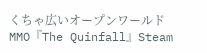くちゃ広いオープンワールドMMO『The Quinfall』Steam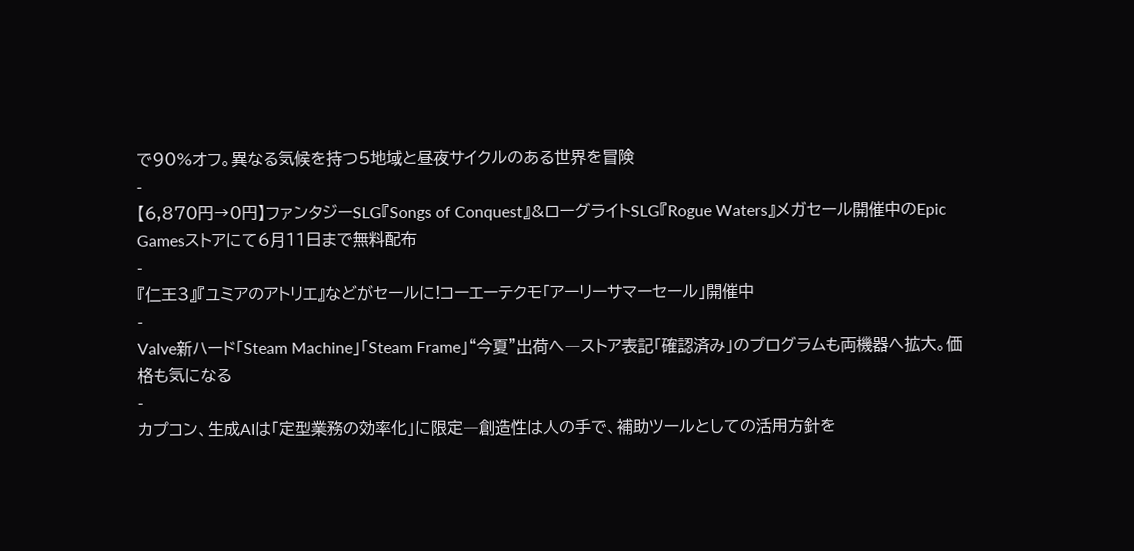で90%オフ。異なる気候を持つ5地域と昼夜サイクルのある世界を冒険
-
【6,870円→0円】ファンタジーSLG『Songs of Conquest』&ローグライトSLG『Rogue Waters』メガセール開催中のEpic Gamesストアにて6月11日まで無料配布
-
『仁王3』『ユミアのアトリエ』などがセールに!コーエーテクモ「アーリーサマーセール」開催中
-
Valve新ハード「Steam Machine」「Steam Frame」“今夏”出荷へ―ストア表記「確認済み」のプログラムも両機器へ拡大。価格も気になる
-
カプコン、生成AIは「定型業務の効率化」に限定―創造性は人の手で、補助ツールとしての活用方針を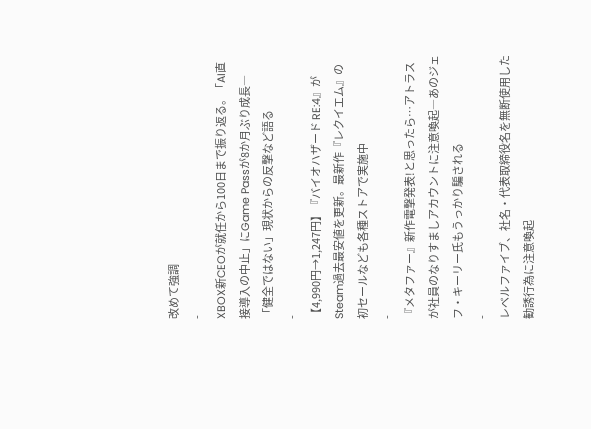改めて強調
-
XBOX新CEOが就任から100日まで振り返る。「AI直接導入の中止」にGame Passが8か月ぶり成長―「健全ではない」現状からの反撃など語る
-
【4,990円→1,247円】『バイオハザード RE:4』がSteam過去最安値を更新。最新作『レクイエム』の初セールなども各種ストアで実施中
-
『メタファー』新作電撃発表!と思ったら…アトラスが社員のなりすましアカウントに注意喚起―あのジェフ・キーリー氏もうっかり騙される
-
レベルファイブ、社名・代表取締役名を無断使用した勧誘行為に注意喚起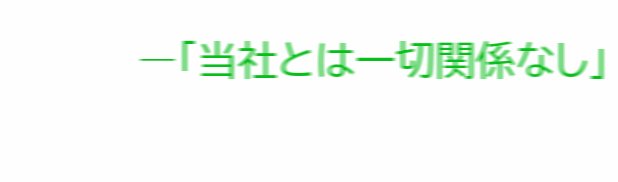―「当社とは一切関係なし」